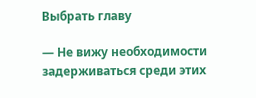Выбрать главу

— Не вижу необходимости задерживаться среди этих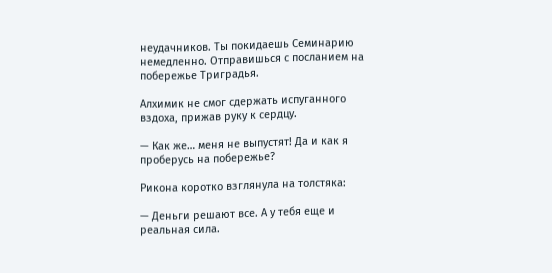неудачников. Ты покидаешь Семинарию немедленно. Отправишься с посланием на побережье Триградья.

Алхимик не смог сдержать испуганного вздоха, прижав руку к сердцу.

— Как же… меня не выпустят! Да и как я проберусь на побережье?

Рикона коротко взглянула на толстяка:

— Деньги решают все. А у тебя еще и реальная сила.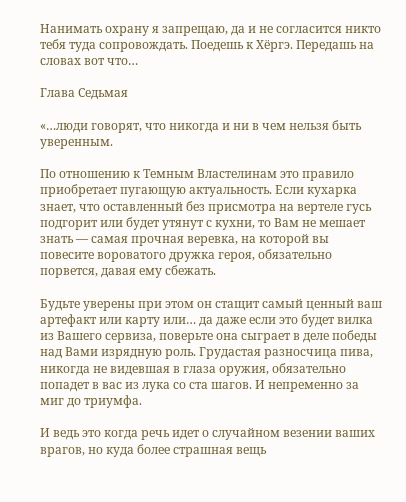Нанимать охрану я запрещаю, да и не согласится никто тебя туда сопровождать. Поедешь к Хёргэ. Передашь на словах вот что…

Глава Седьмая

«…люди говорят, что никогда и ни в чем нельзя быть уверенным.

По отношению к Темным Властелинам это правило приобретает пугающую актуальность. Если кухарка знает, что оставленный без присмотра на вертеле гусь подгорит или будет утянут с кухни, то Вам не мешает знать — самая прочная веревка, на которой вы повесите вороватого дружка героя, обязательно порвется, давая ему сбежать.

Будьте уверены при этом он стащит самый ценный ваш артефакт или карту или… да даже если это будет вилка из Вашего сервиза, поверьте она сыграет в деле победы над Вами изрядную роль. Грудастая разносчица пива, никогда не видевшая в глаза оружия, обязательно попадет в вас из лука со ста шагов. И непременно за миг до триумфа.

И ведь это когда речь идет о случайном везении ваших врагов, но куда более страшная вещь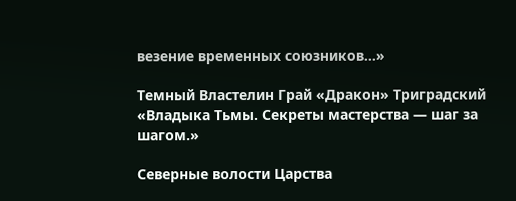везение временных союзников…»

Темный Властелин Грай «Дракон» Триградский
«Владыка Тьмы. Секреты мастерства — шаг за шагом.»

Северные волости Царства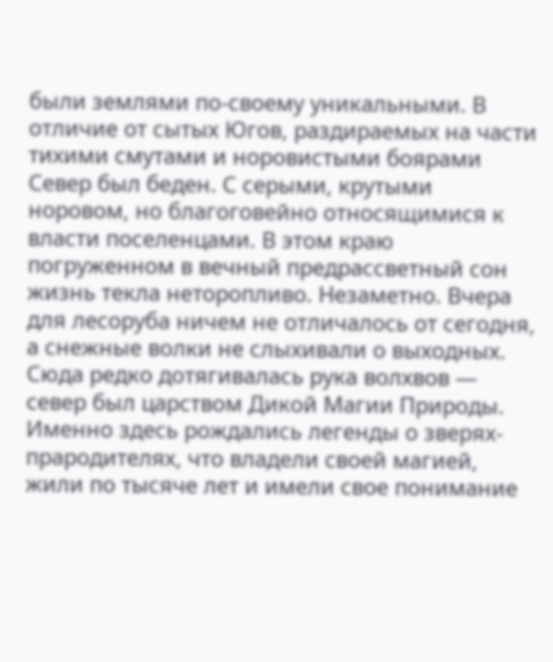были землями по-своему уникальными. В отличие от сытых Югов, раздираемых на части тихими смутами и норовистыми боярами Север был беден. С серыми, крутыми норовом, но благоговейно относящимися к власти поселенцами. В этом краю погруженном в вечный предрассветный сон жизнь текла неторопливо. Незаметно. Вчера для лесоруба ничем не отличалось от сегодня, а снежные волки не слыхивали о выходных. Сюда редко дотягивалась рука волхвов — север был царством Дикой Магии Природы. Именно здесь рождались легенды о зверях-прародителях, что владели своей магией, жили по тысяче лет и имели свое понимание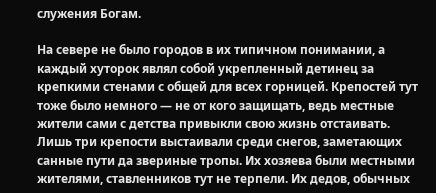служения Богам.

На севере не было городов в их типичном понимании, а каждый хуторок являл собой укрепленный детинец за крепкими стенами с общей для всех горницей. Крепостей тут тоже было немного — не от кого защищать, ведь местные жители сами с детства привыкли свою жизнь отстаивать. Лишь три крепости выстаивали среди снегов, заметающих санные пути да звериные тропы. Их хозяева были местными жителями, ставленников тут не терпели. Их дедов, обычных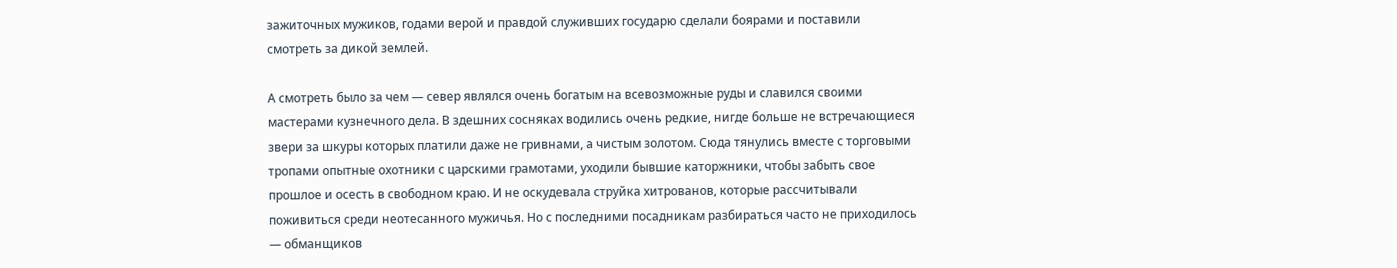зажиточных мужиков, годами верой и правдой служивших государю сделали боярами и поставили смотреть за дикой землей.

А смотреть было за чем — север являлся очень богатым на всевозможные руды и славился своими мастерами кузнечного дела. В здешних сосняках водились очень редкие, нигде больше не встречающиеся звери за шкуры которых платили даже не гривнами, а чистым золотом. Сюда тянулись вместе с торговыми тропами опытные охотники с царскими грамотами, уходили бывшие каторжники, чтобы забыть свое прошлое и осесть в свободном краю. И не оскудевала струйка хитрованов, которые рассчитывали поживиться среди неотесанного мужичья. Но с последними посадникам разбираться часто не приходилось — обманщиков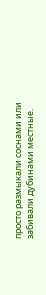просто размыкали соснами или забивали дубинами местные.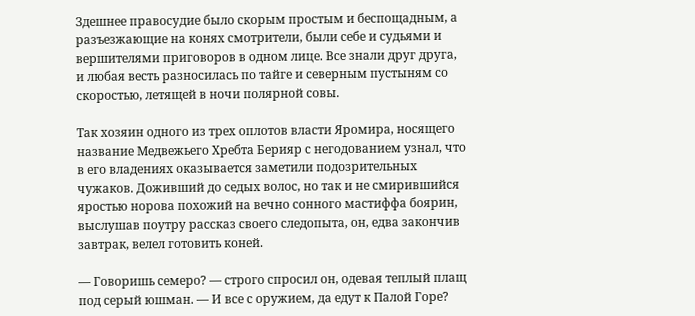Здешнее правосудие было скорым простым и беспощадным, а разъезжающие на конях смотрители, были себе и судьями и вершителями приговоров в одном лице. Все знали друг друга, и любая весть разносилась по тайге и северным пустыням со скоростью, летящей в ночи полярной совы.

Так хозяин одного из трех оплотов власти Яромира, носящего название Медвежьего Хребта Берияр с негодованием узнал, что в его владениях оказывается заметили подозрительных чужаков. Доживший до седых волос, но так и не смирившийся яростью норова похожий на вечно сонного мастиффа боярин, выслушав поутру рассказ своего следопыта, он, едва закончив завтрак, велел готовить коней.

— Говоришь семеро? — строго спросил он, одевая теплый плащ под серый юшман. — И все с оружием, да едут к Палой Горе?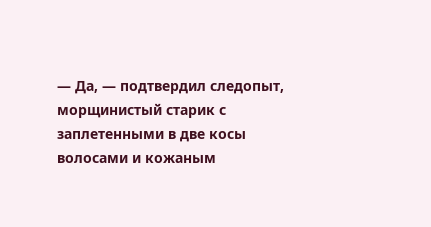— Да, — подтвердил следопыт, морщинистый старик с заплетенными в две косы волосами и кожаным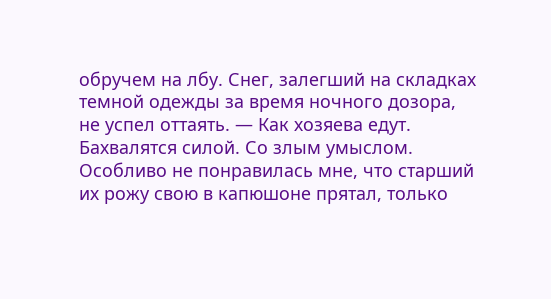обручем на лбу. Снег, залегший на складках темной одежды за время ночного дозора, не успел оттаять. — Как хозяева едут. Бахвалятся силой. Со злым умыслом. Особливо не понравилась мне, что старший их рожу свою в капюшоне прятал, только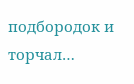подбородок и торчал…